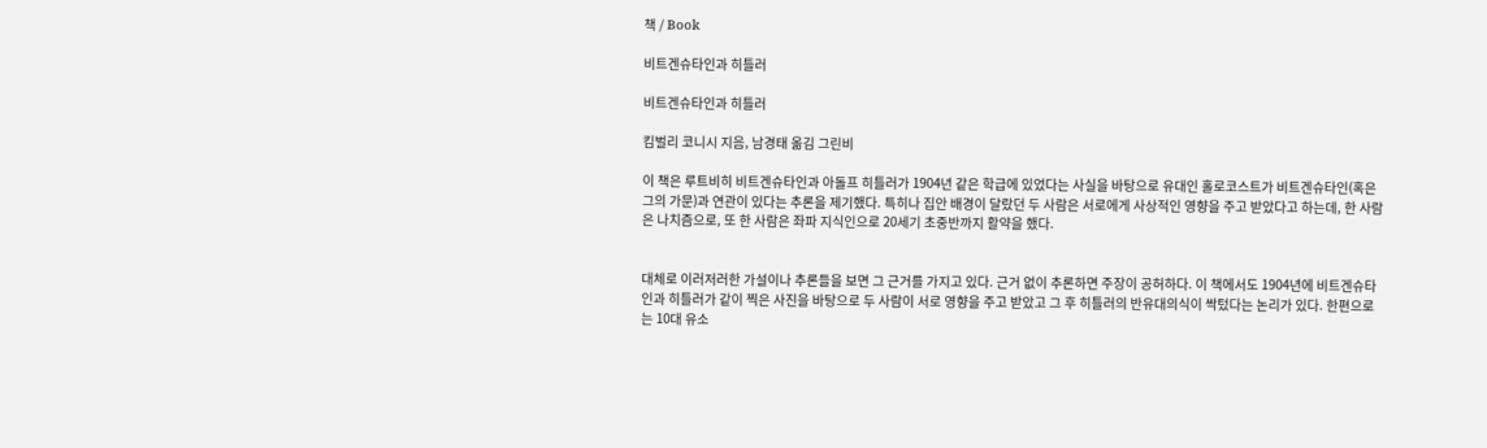책 / Book

비트겐슈타인과 히틀러

비트겐슈타인과 히틀러

킴벌리 코니시 지음, 남경태 옮김 그린비

이 책은 루트비히 비트겐슈타인과 아돌프 히틀러가 1904년 같은 학급에 있었다는 사실을 바탕으로 유대인 홀로코스트가 비트겐슈타인(혹은 그의 가문)과 연관이 있다는 추론을 제기했다. 특히나 집안 배경이 달랐던 두 사람은 서로에게 사상적인 영향을 주고 받았다고 하는데, 한 사람은 나치즘으로, 또 한 사람은 좌파 지식인으로 20세기 초중반까지 활약을 했다.


대체로 이러저러한 가설이나 추론들을 보면 그 근거를 가지고 있다. 근거 없이 추론하면 주장이 공허하다. 이 책에서도 1904년에 비트겐슈타인과 히틀러가 같이 찍은 사진을 바탕으로 두 사람이 서로 영향을 주고 받았고 그 후 히틀러의 반유대의식이 싹텄다는 논리가 있다. 한편으로는 10대 유소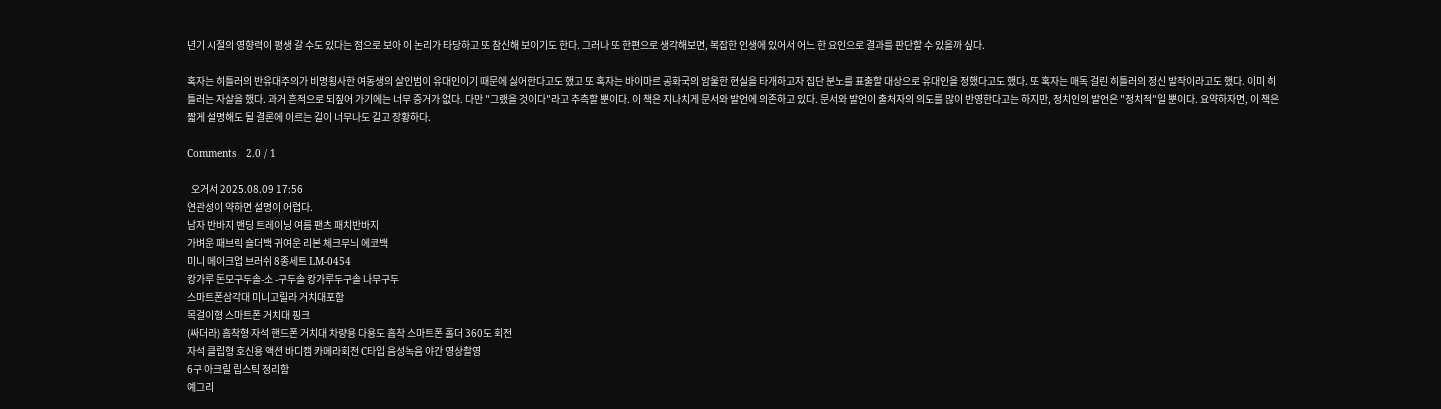년기 시절의 영향력이 평생 갈 수도 있다는 점으로 보아 이 논리가 타당하고 또 참신해 보이기도 한다. 그러나 또 한편으로 생각해보면, 복잡한 인생에 있어서 어느 한 요인으로 결과를 판단할 수 있을까 싶다.

혹자는 히틀러의 반유대주의가 비명횡사한 여동생의 살인범이 유대인이기 때문에 싫어한다고도 했고 또 혹자는 바이마르 공화국의 암울한 현실을 타개하고자 집단 분노를 표출할 대상으로 유대인을 정했다고도 했다. 또 혹자는 매독 걸린 히틀러의 정신 발작이라고도 했다. 이미 히틀러는 자살을 했다. 과거 흔적으로 되짚어 가기에는 너무 증거가 없다. 다만 "그랬을 것이다"라고 추측할 뿐이다. 이 책은 지나치게 문서와 발언에 의존하고 있다. 문서와 발언이 출처자의 의도를 많이 반영한다고는 하지만, 정치인의 발언은 "정치적"일 뿐이다. 요약하자면, 이 책은 짧게 설명해도 될 결론에 이르는 길이 너무나도 길고 장황하다.

Comments   2.0 / 1

  오거서 2025.08.09 17:56
연관성이 약하면 설명이 어렵다.
남자 반바지 밴딩 트레이닝 여름 팬츠 패치반바지
가벼운 패브릭 숄더백 귀여운 리본 체크무늬 에코백
미니 메이크업 브러쉬 8종세트 LM-0454
캉가루 돈모구두솔-소 -구두솔 캉가루두구솔 나무구두
스마트폰삼각대 미니고릴라 거치대포함
목걸이형 스마트폰 거치대 핑크
(싸더라) 흡착형 자석 핸드폰 거치대 차량용 다용도 흡착 스마트폰 홀더 360도 회전
자석 클립형 호신용 액션 바디캠 카메라회전 C타입 음성녹음 야간 영상촬영
6구 아크릴 립스틱 정리함
예그리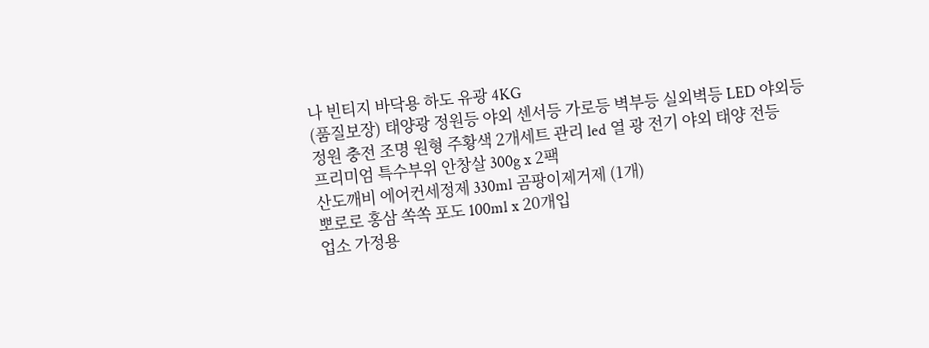나 빈티지 바닥용 하도 유광 4KG
(품질보장) 태양광 정원등 야외 센서등 가로등 벽부등 실외벽등 LED 야외등
정원 충전 조명 원형 주황색 2개세트 관리 led 열 광 전기 야외 태양 전등
프리미엄 특수부위 안창살 300g x 2팩
산도깨비 에어컨세정제 330ml 곰팡이제거제 (1개)
뽀로로 홍삼 쏙쏙 포도 100ml x 20개입
업소 가정용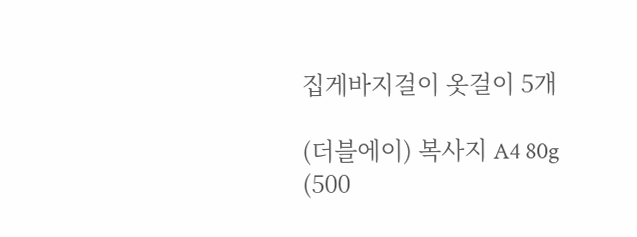집게바지걸이 옷걸이 5개

(더블에이) 복사지 A4 80g (500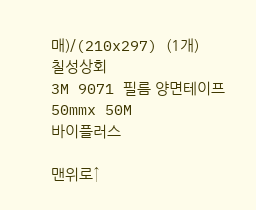매)/(210x297) (1개)
칠성상회
3M 9071 필름 양면테이프 50mmx 50M
바이플러스

맨위로↑